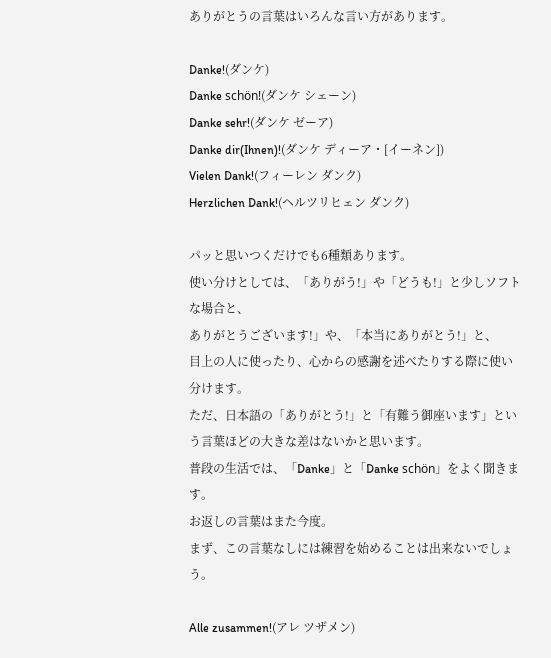ありがとうの言葉はいろんな言い方があります。

Danke!(ダンケ)
Danke schön!(ダンケ シェーン)
Danke sehr!(ダンケ ゼーア)
Danke dir(Ihnen)!(ダンケ ディーア・[イーネン])
Vielen Dank!(フィーレン ダンク)
Herzlichen Dank!(ヘルツリヒェン ダンク)

パッと思いつくだけでも6種類あります。
使い分けとしては、「ありがう!」や「どうも!」と少しソフトな場合と、
ありがとうございます!」や、「本当にありがとう!」と、
目上の人に使ったり、心からの感謝を述べたりする際に使い分けます。
ただ、日本語の「ありがとう!」と「有難う御座います」という言葉ほどの大きな差はないかと思います。
普段の生活では、「Danke」と「Danke schön」をよく聞きます。
お返しの言葉はまた今度。
まず、この言葉なしには練習を始めることは出来ないでしょう。

Alle zusammen!(アレ ツザメン)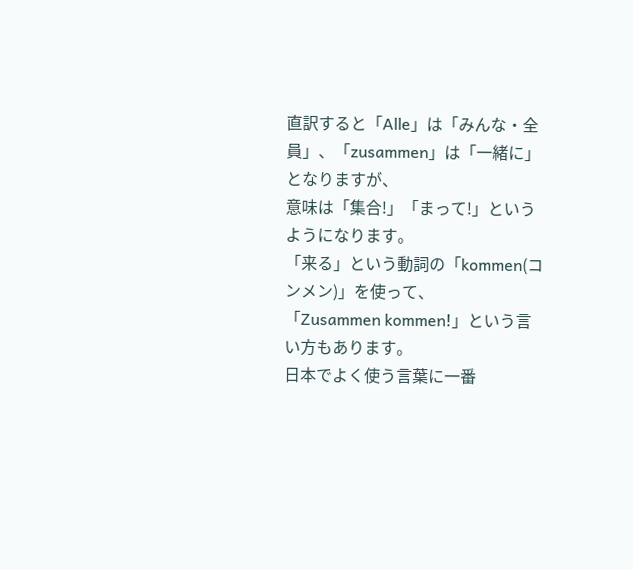直訳すると「Alle」は「みんな・全員」、「zusammen」は「一緒に」となりますが、
意味は「集合!」「まって!」というようになります。
「来る」という動詞の「kommen(コンメン)」を使って、
「Zusammen kommen!」という言い方もあります。
日本でよく使う言葉に一番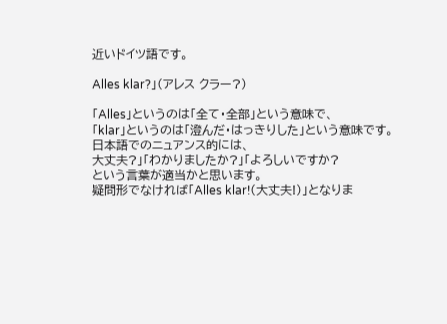近いドイツ語です。

Alles klar?」(アレス クラー?)

「Alles」というのは「全て・全部」という意味で、
「klar」というのは「澄んだ・はっきりした」という意味です。
日本語でのニュアンス的には、
大丈夫?」「わかりましたか?」「よろしいですか?
という言葉が適当かと思います。
疑問形でなければ「Alles klar!(大丈夫!)」となりま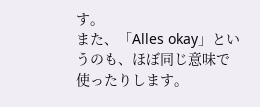す。
また、「Alles okay」というのも、ほぼ同じ意味で使ったりします。